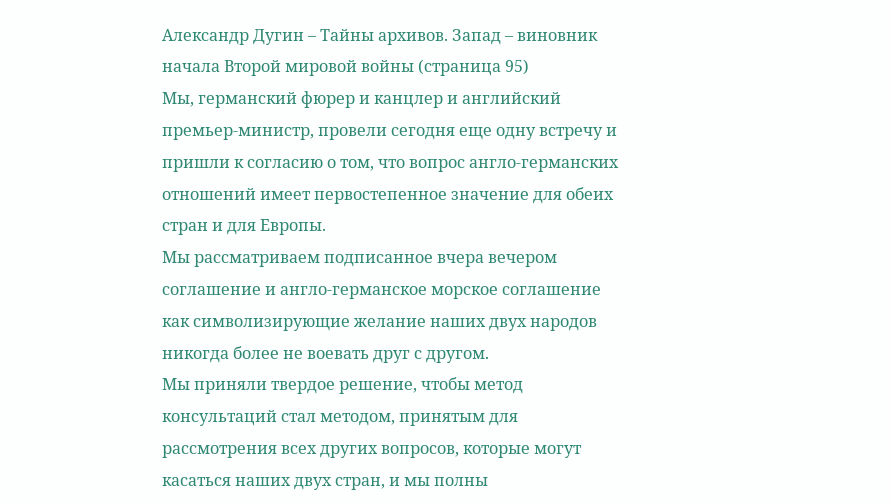Александр Дугин – Тайны архивов. Запад – виновник начала Второй мировой войны (страница 95)
Мы, германский фюрер и канцлер и английский премьер-министр, провели сегодня еще одну встречу и пришли к согласию о том, что вопрос англо-германских отношений имеет первостепенное значение для обеих стран и для Европы.
Мы рассматриваем подписанное вчера вечером соглашение и англо-германское морское соглашение как символизирующие желание наших двух народов никогда более не воевать друг с другом.
Мы приняли твердое решение, чтобы метод консультаций стал методом, принятым для рассмотрения всех других вопросов, которые могут касаться наших двух стран, и мы полны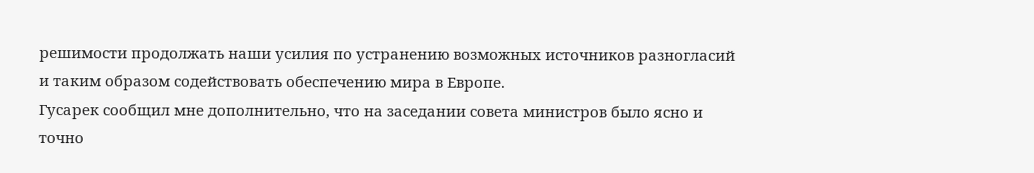решимости продолжать наши усилия по устранению возможных источников разногласий и таким образом содействовать обеспечению мира в Европе.
Гусарек сообщил мне дополнительно, что на заседании совета министров было ясно и точно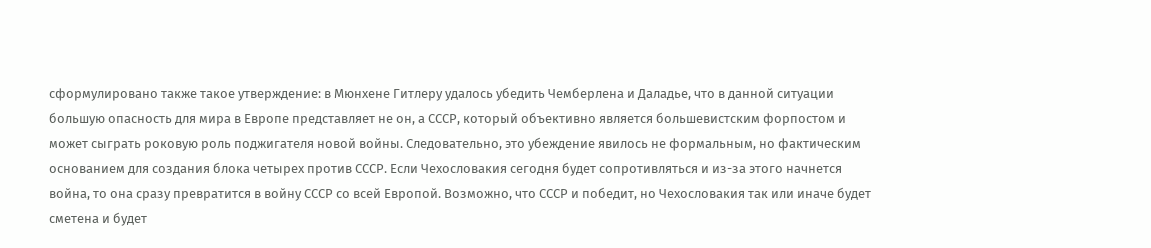сформулировано также такое утверждение: в Мюнхене Гитлеру удалось убедить Чемберлена и Даладье, что в данной ситуации большую опасность для мира в Европе представляет не он, а СССР, который объективно является большевистским форпостом и может сыграть роковую роль поджигателя новой войны. Следовательно, это убеждение явилось не формальным, но фактическим основанием для создания блока четырех против СССР. Если Чехословакия сегодня будет сопротивляться и из-за этого начнется война, то она сразу превратится в войну СССР со всей Европой. Возможно, что СССР и победит, но Чехословакия так или иначе будет сметена и будет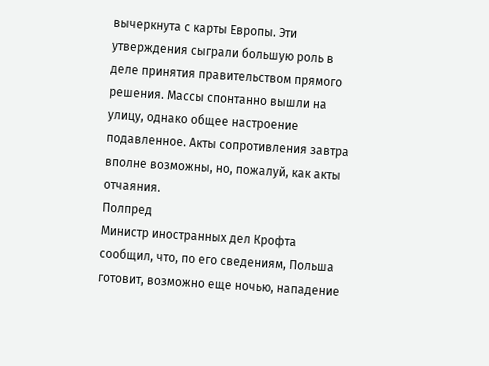вычеркнута с карты Европы. Эти утверждения сыграли большую роль в деле принятия правительством прямого решения. Массы спонтанно вышли на улицу, однако общее настроение подавленное. Акты сопротивления завтра вполне возможны, но, пожалуй, как акты отчаяния.
Полпред
Министр иностранных дел Крофта сообщил, что, по его сведениям, Польша готовит, возможно еще ночью, нападение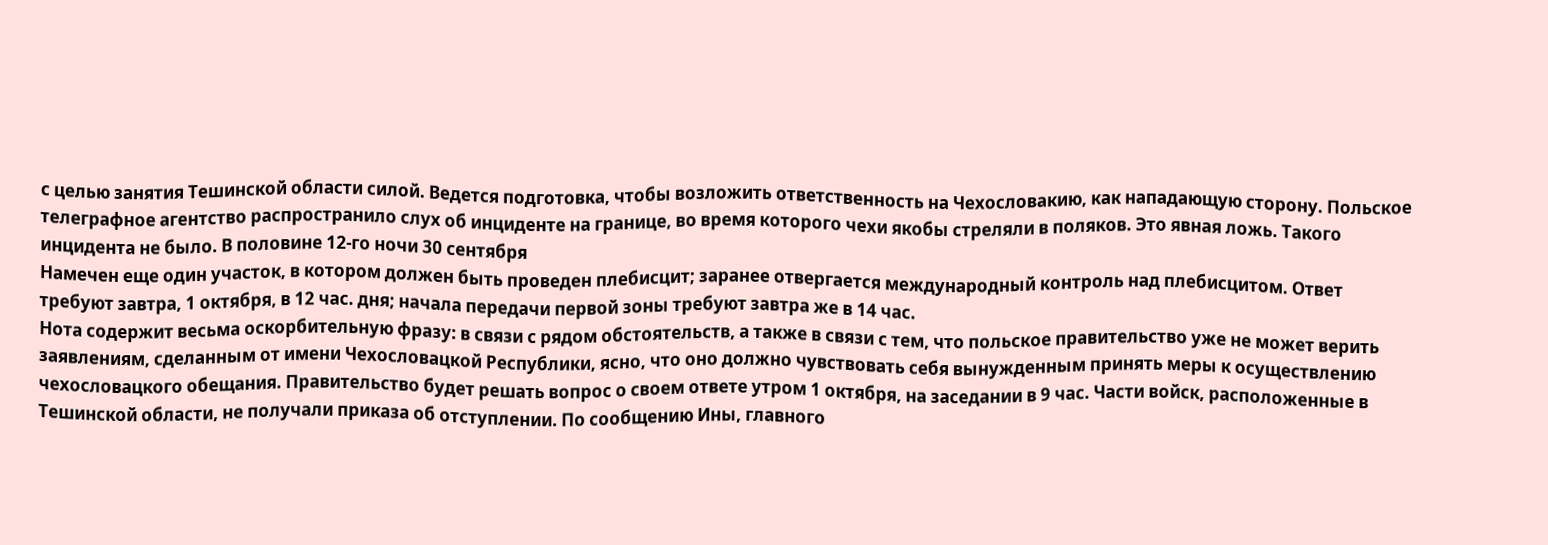с целью занятия Тешинской области силой. Ведется подготовка, чтобы возложить ответственность на Чехословакию, как нападающую сторону. Польское телеграфное агентство распространило слух об инциденте на границе, во время которого чехи якобы стреляли в поляков. Это явная ложь. Такого инцидента не было. В половине 12-го ночи 30 сентября
Намечен еще один участок, в котором должен быть проведен плебисцит; заранее отвергается международный контроль над плебисцитом. Ответ требуют завтра, 1 октября, в 12 час. дня; начала передачи первой зоны требуют завтра же в 14 час.
Нота содержит весьма оскорбительную фразу: в связи с рядом обстоятельств, а также в связи с тем, что польское правительство уже не может верить заявлениям, сделанным от имени Чехословацкой Республики, ясно, что оно должно чувствовать себя вынужденным принять меры к осуществлению чехословацкого обещания. Правительство будет решать вопрос о своем ответе утром 1 октября, на заседании в 9 час. Части войск, расположенные в Тешинской области, не получали приказа об отступлении. По сообщению Ины, главного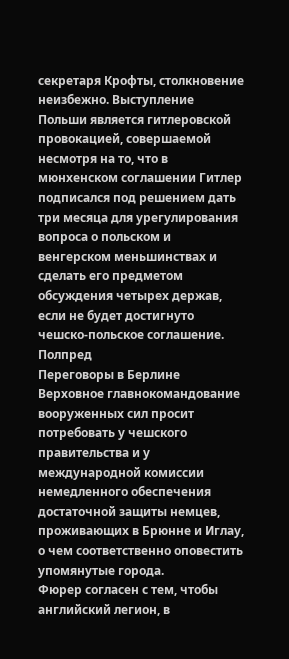секретаря Крофты, столкновение неизбежно. Выступление Польши является гитлеровской провокацией, совершаемой несмотря на то, что в мюнхенском соглашении Гитлер подписался под решением дать три месяца для урегулирования вопроса о польском и венгерском меньшинствах и сделать его предметом обсуждения четырех держав, если не будет достигнуто чешско-польское соглашение.
Полпред
Переговоры в Берлине
Верховное главнокомандование вооруженных сил просит потребовать у чешского правительства и у международной комиссии немедленного обеспечения достаточной защиты немцев, проживающих в Брюнне и Иглау, о чем соответственно оповестить упомянутые города.
Фюрер согласен с тем, чтобы английский легион, в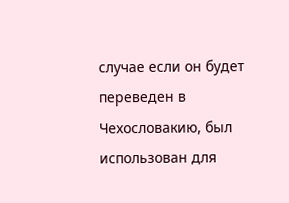случае если он будет переведен в Чехословакию, был использован для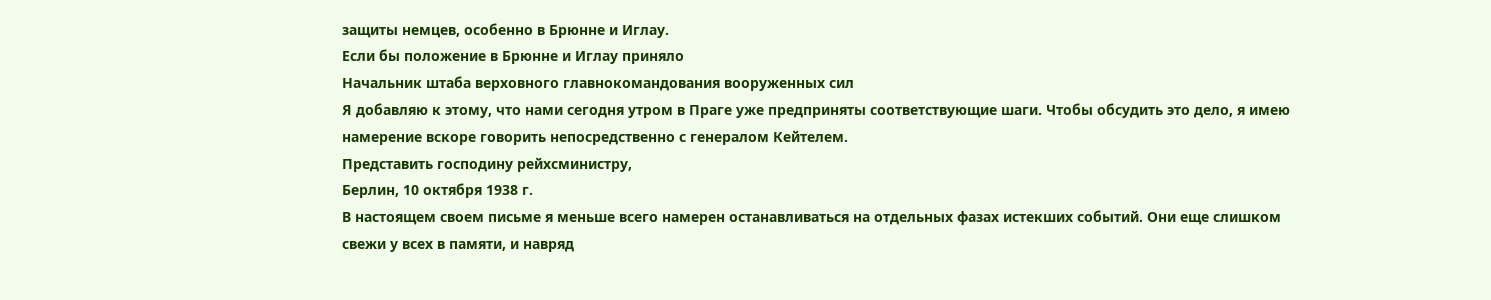защиты немцев, особенно в Брюнне и Иглау.
Если бы положение в Брюнне и Иглау приняло
Начальник штаба верховного главнокомандования вооруженных сил
Я добавляю к этому, что нами сегодня утром в Праге уже предприняты соответствующие шаги. Чтобы обсудить это дело, я имею намерение вскоре говорить непосредственно с генералом Кейтелем.
Представить господину рейхсминистру,
Берлин, 10 октября 1938 г.
В настоящем своем письме я меньше всего намерен останавливаться на отдельных фазах истекших событий. Они еще слишком свежи у всех в памяти, и навряд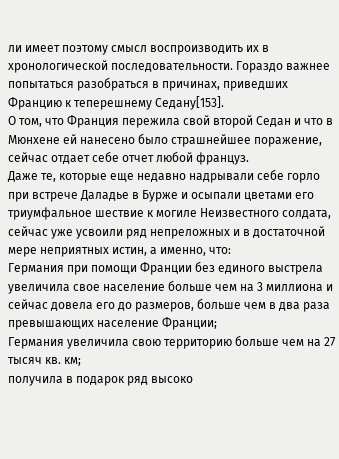ли имеет поэтому смысл воспроизводить их в хронологической последовательности. Гораздо важнее попытаться разобраться в причинах, приведших Францию к теперешнему Седану[153].
О том, что Франция пережила свой второй Седан и что в Мюнхене ей нанесено было страшнейшее поражение, сейчас отдает себе отчет любой француз.
Даже те, которые еще недавно надрывали себе горло при встрече Даладье в Бурже и осыпали цветами его триумфальное шествие к могиле Неизвестного солдата, сейчас уже усвоили ряд непреложных и в достаточной мере неприятных истин, а именно, что:
Германия при помощи Франции без единого выстрела увеличила свое население больше чем на 3 миллиона и сейчас довела его до размеров, больше чем в два раза превышающих население Франции;
Германия увеличила свою территорию больше чем на 27 тысяч кв. км;
получила в подарок ряд высоко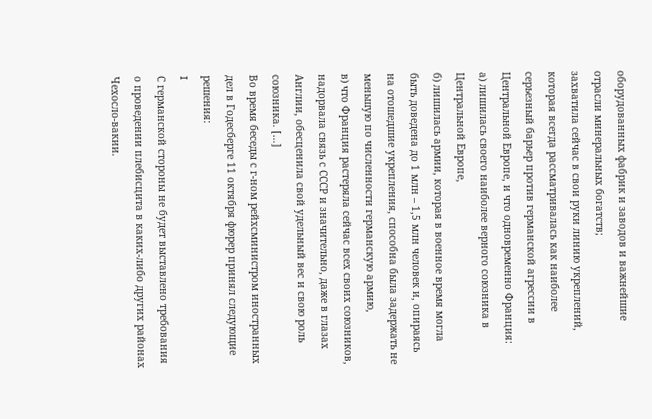оборудованных фабрик и заводов и важнейшие отрасли минеральных богатств;
захватила сейчас в свои руки линию укреплений, которая всегда рассматривалась как наиболее серьезный барьер против германской агрессии в Центральной Европе, и что одновременно Франция:
а) лишилась своего наиболее верного союзника в Центральной Европе,
б) лишилась армии, которая в военное время могла быть доведена до 1 млн – 1,5 млн человек и, опираясь на отошедшие укрепления, способна была задержать не меньшую по численности германскую армию,
в) что Франция растеряла сейчас всех своих союзников, надорвала связь с СССР и значительно, даже в глазах Англии, обесценила свой удельный вес и свою роль союзника. […]
Во время беседы с г-ном рейхсминистром иностранных дел в Годесберге 11 октября фюрер принял следующие решения:
I
С германской стороны не будет выставлено требования о проведении плебисцита в каких-либо других районах Чехосло-вакии.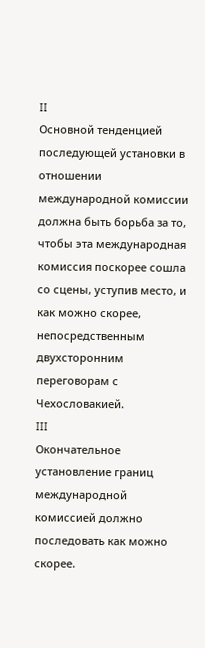II
Основной тенденцией последующей установки в отношении международной комиссии должна быть борьба за то, чтобы эта международная комиссия поскорее сошла со сцены, уступив место, и как можно скорее, непосредственным двухсторонним переговорам с Чехословакией.
III
Окончательное установление границ международной комиссией должно последовать как можно скорее.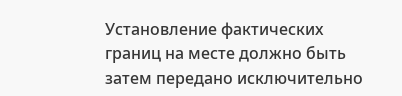Установление фактических границ на месте должно быть затем передано исключительно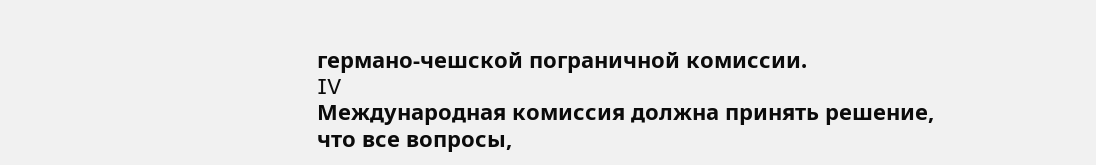германо-чешской пограничной комиссии.
IV
Международная комиссия должна принять решение, что все вопросы,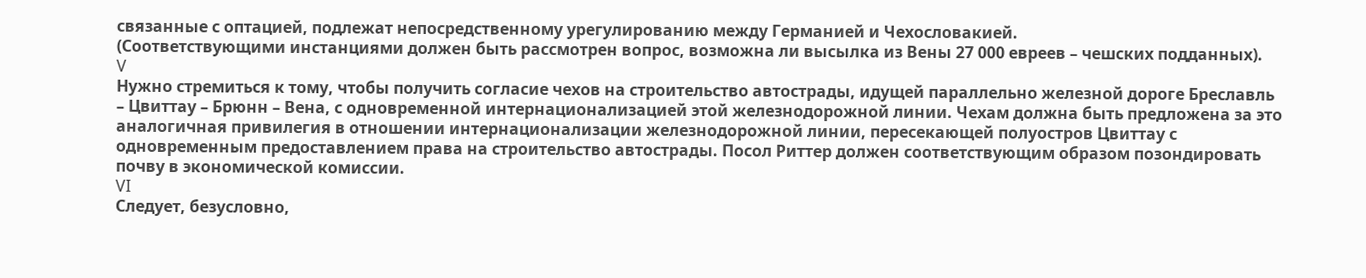связанные с оптацией, подлежат непосредственному урегулированию между Германией и Чехословакией.
(Соответствующими инстанциями должен быть рассмотрен вопрос, возможна ли высылка из Вены 27 000 евреев – чешских подданных).
V
Нужно стремиться к тому, чтобы получить согласие чехов на строительство автострады, идущей параллельно железной дороге Бреславль – Цвиттау – Брюнн – Вена, с одновременной интернационализацией этой железнодорожной линии. Чехам должна быть предложена за это аналогичная привилегия в отношении интернационализации железнодорожной линии, пересекающей полуостров Цвиттау с одновременным предоставлением права на строительство автострады. Посол Риттер должен соответствующим образом позондировать почву в экономической комиссии.
VI
Следует, безусловно,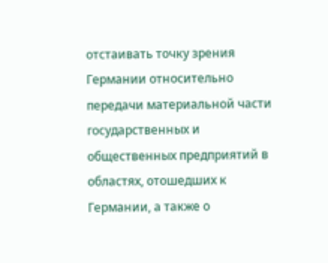отстаивать точку зрения Германии относительно передачи материальной части государственных и общественных предприятий в областях, отошедших к Германии, а также о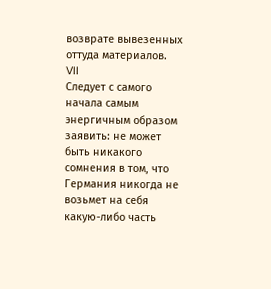возврате вывезенных оттуда материалов.
VII
Следует с самого начала самым энергичным образом заявить: не может быть никакого сомнения в том, что Германия никогда не возьмет на себя какую-либо часть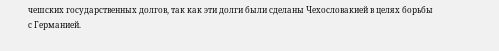чешских государственных долгов, так как эти долги были сделаны Чехословакией в целях борьбы с Германией.